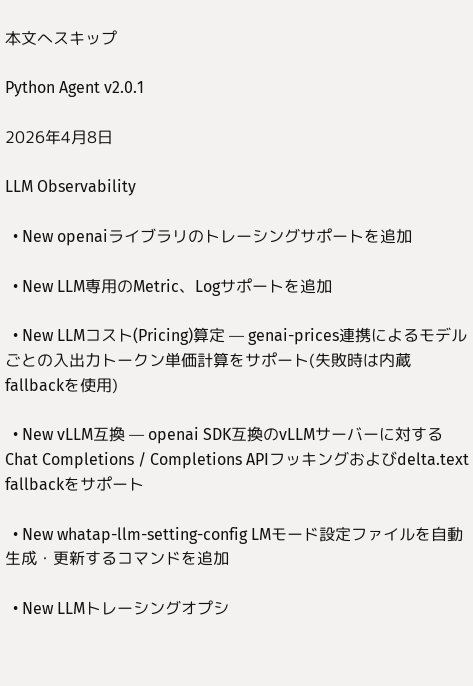本文へスキップ

Python Agent v2.0.1

2026年4月8日

LLM Observability

  • New openaiライブラリのトレーシングサポートを追加

  • New LLM専用のMetric、Logサポートを追加

  • New LLMコスト(Pricing)算定 — genai-prices連携によるモデルごとの入出力トークン単価計算をサポート(失敗時は内蔵fallbackを使用)

  • New vLLM互換 — openai SDK互換のvLLMサーバーに対するChat Completions / Completions APIフッキングおよびdelta.text fallbackをサポート

  • New whatap-llm-setting-config LMモード設定ファイルを自動生成・更新するコマンドを追加

  • New LLMトレーシングオプシ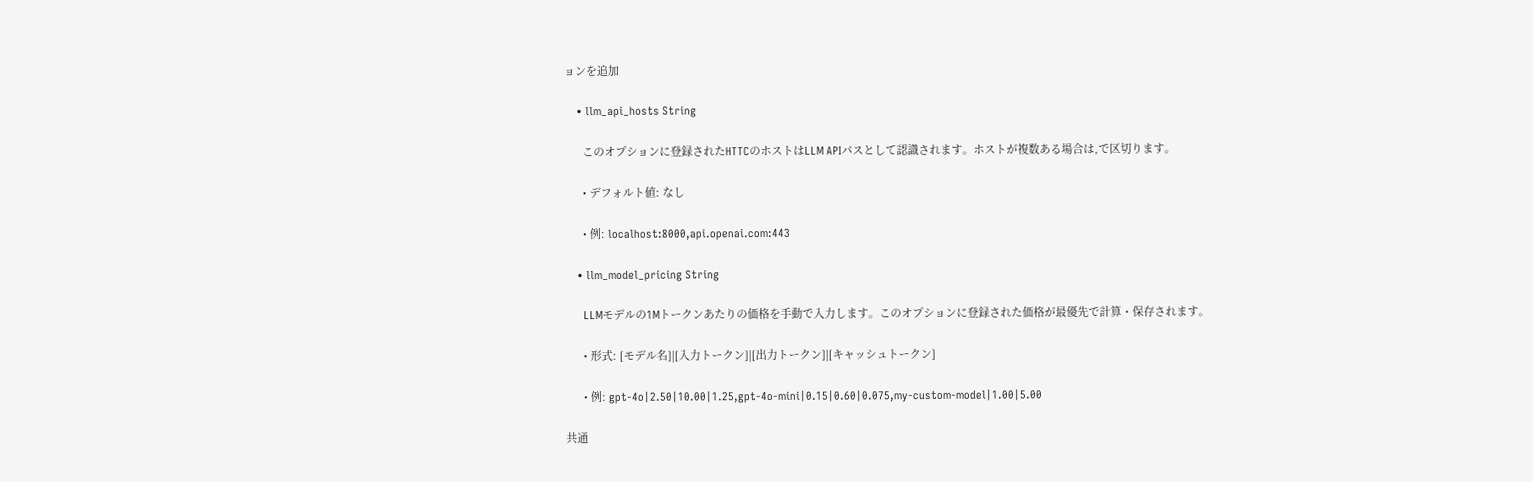ョンを追加

    • llm_api_hosts String

      このオプションに登録されたHTTCのホストはLLM APIパスとして認識されます。ホストが複数ある場合は,で区切ります。

      • デフォルト値: なし

      • 例: localhost:8000,api.openai.com:443

    • llm_model_pricing String

      LLMモデルの1Mトークンあたりの価格を手動で入力します。このオプションに登録された価格が最優先で計算・保存されます。

      • 形式: [モデル名]|[入力トークン]|[出力トークン]|[キャッシュトークン]

      • 例: gpt-4o|2.50|10.00|1.25,gpt-4o-mini|0.15|0.60|0.075,my-custom-model|1.00|5.00

共通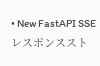• New FastAPI SSEレスポンススト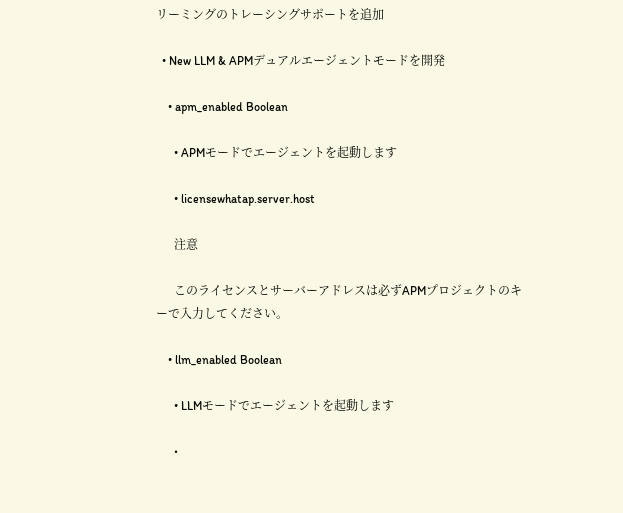リーミングのトレーシングサポートを追加

  • New LLM & APMデュアルエージェントモードを開発

    • apm_enabled Boolean

      • APMモードでエージェントを起動します

      • licensewhatap.server.host

      注意

      このライセンスとサーバーアドレスは必ずAPMプロジェクトのキーで入力してください。

    • llm_enabled Boolean

      • LLMモードでエージェントを起動します

      •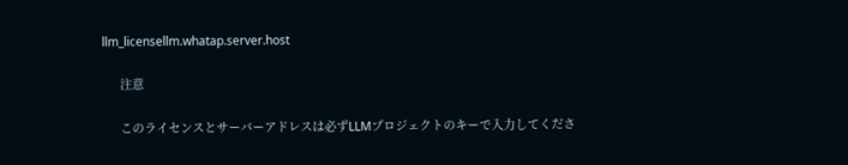llm_licensellm.whatap.server.host

      注意

      このライセンスとサーバーアドレスは必ずLLMプロジェクトのキーで入力してくださ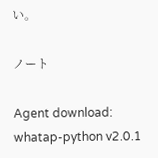い。

ノート

Agent download: whatap-python v2.0.1